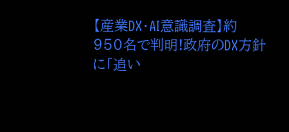【産業DX・AI意識調査】約950名で判明!政府のDX方針に「追い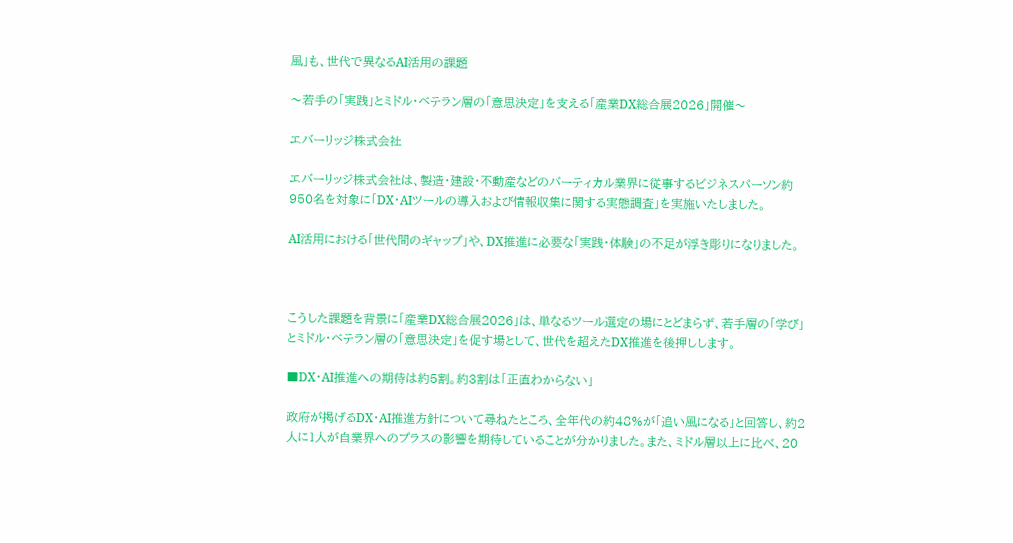風」も、世代で異なるAI活用の課題

〜若手の「実践」とミドル・ベテラン層の「意思決定」を支える「産業DX総合展2026」開催〜

エバーリッジ株式会社

エバーリッジ株式会社は、製造・建設・不動産などのバーティカル業界に従事するビジネスパーソン約950名を対象に「DX・AIツールの導入および情報収集に関する実態調査」を実施いたしました。

AI活用における「世代間のギャップ」や、DX推進に必要な「実践・体験」の不足が浮き彫りになりました。



こうした課題を背景に「産業DX総合展2026」は、単なるツール選定の場にとどまらず、若手層の「学び」とミドル・ベテラン層の「意思決定」を促す場として、世代を超えたDX推進を後押しします。

■DX・AI推進への期待は約5割。約3割は「正直わからない」

政府が掲げるDX・AI推進方針について尋ねたところ、全年代の約48%が「追い風になる」と回答し、約2人に1人が自業界へのプラスの影響を期待していることが分かりました。また、ミドル層以上に比べ、20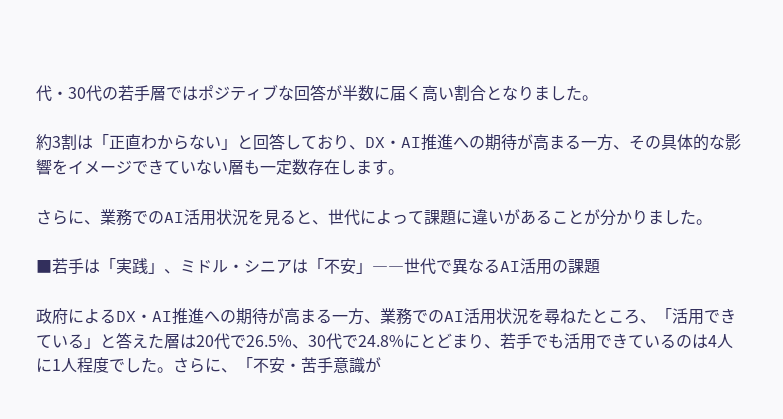代・30代の若手層ではポジティブな回答が半数に届く高い割合となりました。

約3割は「正直わからない」と回答しており、DX・AI推進への期待が高まる一方、その具体的な影響をイメージできていない層も一定数存在します。

さらに、業務でのAI活用状況を見ると、世代によって課題に違いがあることが分かりました。

■若手は「実践」、ミドル・シニアは「不安」――世代で異なるAI活用の課題

政府によるDX・AI推進への期待が高まる一方、業務でのAI活用状況を尋ねたところ、「活用できている」と答えた層は20代で26.5%、30代で24.8%にとどまり、若手でも活用できているのは4人に1人程度でした。さらに、「不安・苦手意識が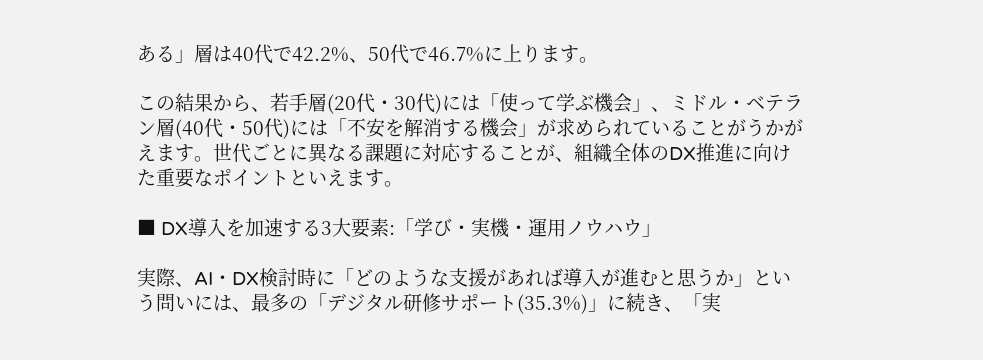ある」層は40代で42.2%、50代で46.7%に上ります。

この結果から、若手層(20代・30代)には「使って学ぶ機会」、ミドル・ベテラン層(40代・50代)には「不安を解消する機会」が求められていることがうかがえます。世代ごとに異なる課題に対応することが、組織全体のDX推進に向けた重要なポイントといえます。

■ DX導入を加速する3大要素:「学び・実機・運用ノウハウ」

実際、AI・DX検討時に「どのような支援があれば導入が進むと思うか」という問いには、最多の「デジタル研修サポート(35.3%)」に続き、「実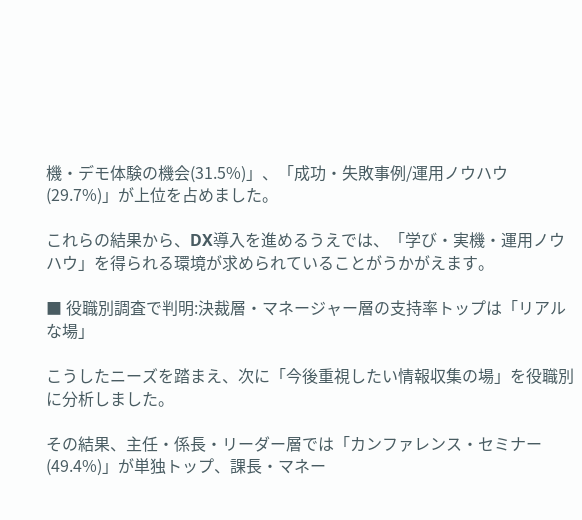機・デモ体験の機会(31.5%)」、「成功・失敗事例/運用ノウハウ(29.7%)」が上位を占めました。

これらの結果から、DX導入を進めるうえでは、「学び・実機・運用ノウハウ」を得られる環境が求められていることがうかがえます。

■ 役職別調査で判明:決裁層・マネージャー層の支持率トップは「リアルな場」

こうしたニーズを踏まえ、次に「今後重視したい情報収集の場」を役職別に分析しました。

その結果、主任・係長・リーダー層では「カンファレンス・セミナー(49.4%)」が単独トップ、課長・マネー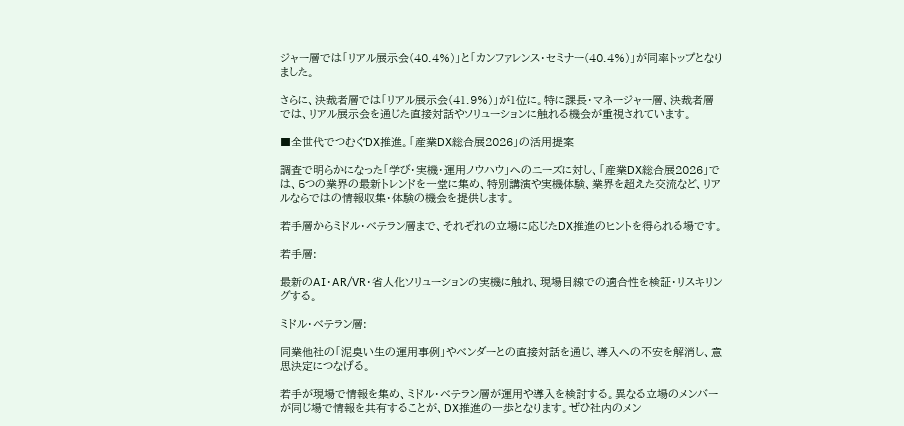ジャー層では「リアル展示会(40.4%)」と「カンファレンス・セミナー(40.4%)」が同率トップとなりました。

さらに、決裁者層では「リアル展示会(41.9%)」が1位に。特に課長・マネージャー層、決裁者層では、リアル展示会を通じた直接対話やソリューションに触れる機会が重視されています。

■全世代でつむぐDX推進。「産業DX総合展2026」の活用提案

調査で明らかになった「学び・実機・運用ノウハウ」へのニーズに対し、「産業DX総合展2026」では、5つの業界の最新トレンドを一堂に集め、特別講演や実機体験、業界を超えた交流など、リアルならではの情報収集・体験の機会を提供します。

若手層からミドル・ベテラン層まで、それぞれの立場に応じたDX推進のヒントを得られる場です。

若手層:

最新のAI・AR/VR・省人化ソリューションの実機に触れ、現場目線での適合性を検証・リスキリングする。

ミドル・ベテラン層:

同業他社の「泥臭い生の運用事例」やベンダーとの直接対話を通じ、導入への不安を解消し、意思決定につなげる。

若手が現場で情報を集め、ミドル・ベテラン層が運用や導入を検討する。異なる立場のメンバーが同じ場で情報を共有することが、DX推進の一歩となります。ぜひ社内のメン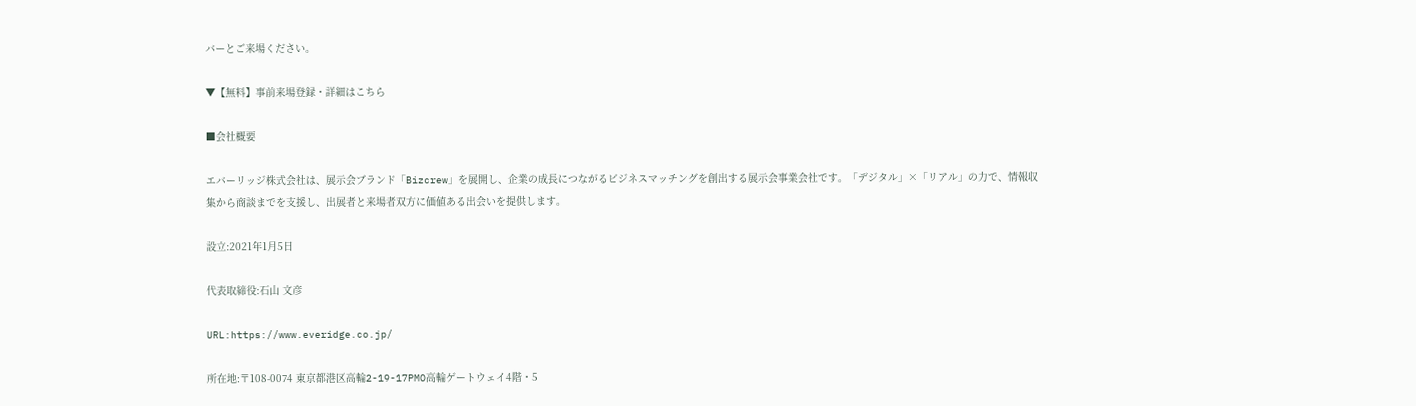バーとご来場ください。

▼【無料】事前来場登録・詳細はこちら

■会社概要

エバーリッジ株式会社は、展示会ブランド「Bizcrew」を展開し、企業の成長につながるビジネスマッチングを創出する展示会事業会社です。「デジタル」×「リアル」の力で、情報収集から商談までを支援し、出展者と来場者双方に価値ある出会いを提供します。

設立:2021年1月5日

代表取締役:石山 文彦

URL:https://www.everidge.co.jp/

所在地:〒108-0074 東京都港区高輪2-19-17PMO高輪ゲートウェイ4階・5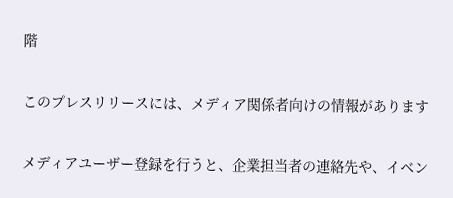階

このプレスリリースには、メディア関係者向けの情報があります

メディアユーザー登録を行うと、企業担当者の連絡先や、イベン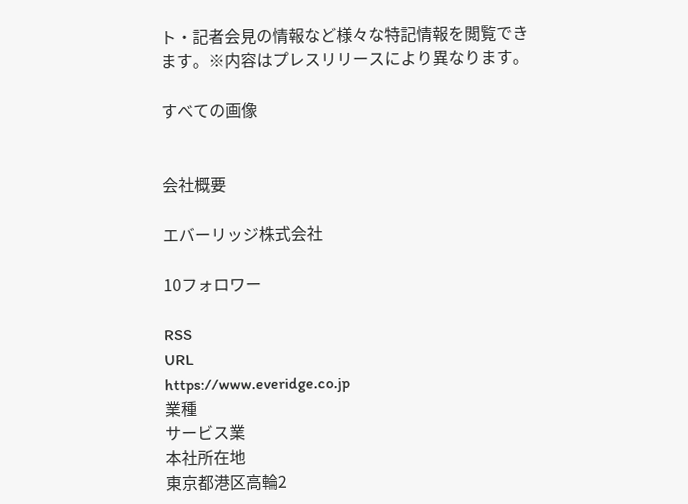ト・記者会見の情報など様々な特記情報を閲覧できます。※内容はプレスリリースにより異なります。

すべての画像


会社概要

エバーリッジ株式会社

10フォロワー

RSS
URL
https://www.everidge.co.jp
業種
サービス業
本社所在地
東京都港区高輪2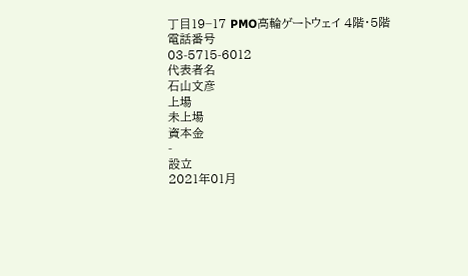丁目19−17 PMO高輪ゲートウェイ 4階・5階
電話番号
03-5715-6012
代表者名
石山文彦
上場
未上場
資本金
-
設立
2021年01月